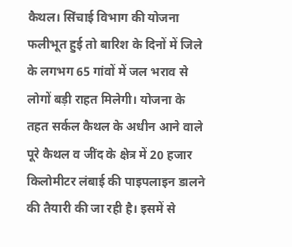कैथल। सिंचाई विभाग की योजना फलीभूत हुई तो बारिश के दिनों में जिले के लगभग 65 गांवों में जल भराव से लोगों बड़ी राहत मिलेगी। योजना के तहत सर्कल कैथल के अधीन आने वाले पूरे कैथल व जींद के क्षेत्र में 20 हजार किलोमीटर लंबाई की पाइपलाइन डालने की तैयारी की जा रही है। इसमें से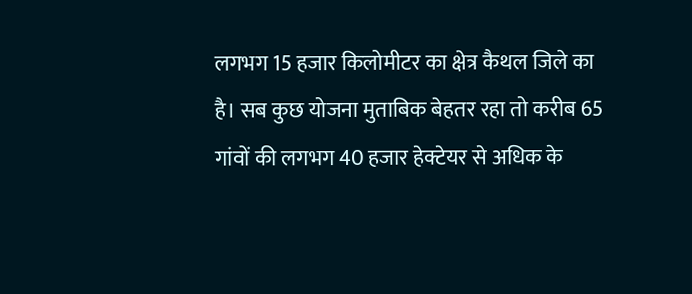लगभग 15 हजार किलोमीटर का क्षेत्र कैथल जिले का है। सब कुछ योजना मुताबिक बेहतर रहा तो करीब 65 गांवों की लगभग 40 हजार हेक्टेयर से अधिक के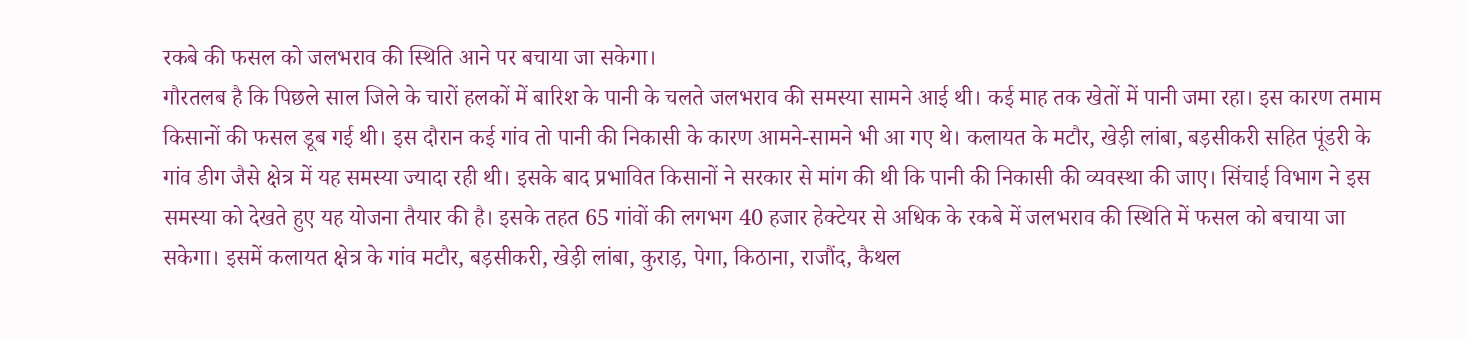रकबे की फसल को जलभराव की स्थिति आने पर बचाया जा सकेगा।
गौरतलब है कि पिछले साल जिले के चारों हलकों में बारिश के पानी के चलते जलभराव की समस्या सामने आई थी। कई माह तक खेतों में पानी जमा रहा। इस कारण तमाम किसानों की फसल डूब गई थी। इस दौरान कई गांव तो पानी की निकासी के कारण आमने-सामने भी आ गए थे। कलायत के मटौर, खेड़ी लांबा, बड़सीकरी सहित पूंडरी के गांव डीग जैसे क्षेत्र में यह समस्या ज्यादा रही थी। इसके बाद प्रभावित किसानों ने सरकार से मांग की थी कि पानी की निकासी की व्यवस्था की जाए। सिंचाई विभाग ने इस समस्या को देखते हुए यह योजना तैयार की है। इसके तहत 65 गांवों की लगभग 40 हजार हेक्टेयर से अधिक के रकबे में जलभराव की स्थिति में फसल को बचाया जा सकेगा। इसमें कलायत क्षेत्र के गांव मटौर, बड़सीकरी, खेड़ी लांबा, कुराड़, पेगा, किठाना, राजौंद, कैथल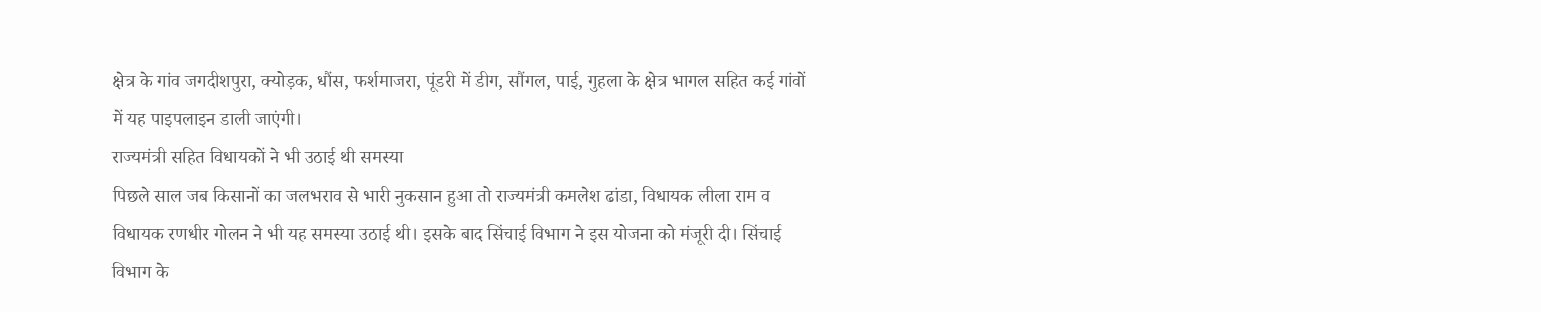क्षेत्र के गांव जगदीशपुरा, क्योड़क, धौंस, फर्शमाजरा, पूंडरी में डीग, सौंगल, पाई, गुहला के क्षेत्र भागल सहित कई गांवों में यह पाइपलाइन डाली जाएंगी।
राज्यमंत्री सहित विधायकों ने भी उठाई थी समस्या
पिछले साल जब किसानों का जलभराव से भारी नुकसान हुआ तो राज्यमंत्री कमलेश ढांडा, विधायक लीला राम व विधायक रणधीर गोलन ने भी यह समस्या उठाई थी। इसके बाद सिंचाई विभाग ने इस योजना को मंजूरी दी। सिंचाई विभाग के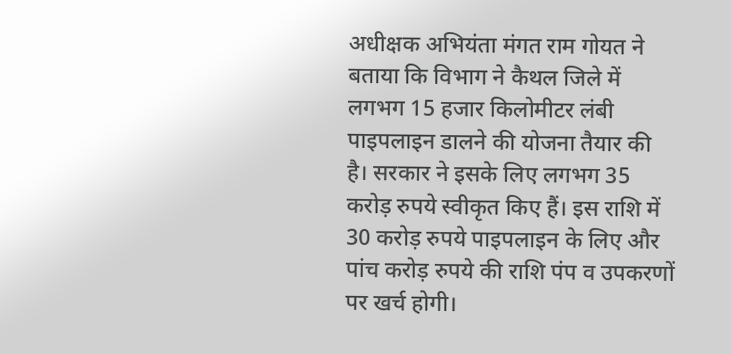अधीक्षक अभियंता मंगत राम गोयत ने बताया कि विभाग ने कैथल जिले में लगभग 15 हजार किलोमीटर लंबी पाइपलाइन डालने की योजना तैयार की है। सरकार ने इसके लिए लगभग 35 करोड़ रुपये स्वीकृत किए हैं। इस राशि में 30 करोड़ रुपये पाइपलाइन के लिए और पांच करोड़ रुपये की राशि पंप व उपकरणों पर खर्च होगी।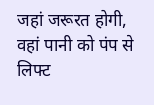जहां जरूरत होगी, वहां पानी को पंप से लिफ्ट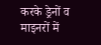करके ड्रेनों व माइनरों में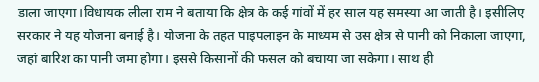डाला जाएगा।विधायक लीला राम ने बताया कि क्षेत्र के कई गांवों में हर साल यह समस्या आ जाती है। इसीलिए सरकार ने यह योजना बनाई है। योजना के तहत पाइपलाइन के माध्यम से उस क्षेत्र से पानी को निकाला जाएगा, जहां बारिश का पानी जमा होगा। इससे किसानों की फसल को बचाया जा सकेगा। साथ ही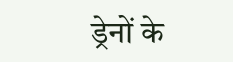ड्रेनों के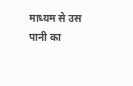माध्यम से उस पानी का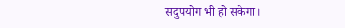सदुपयोग भी हो सकेगा।